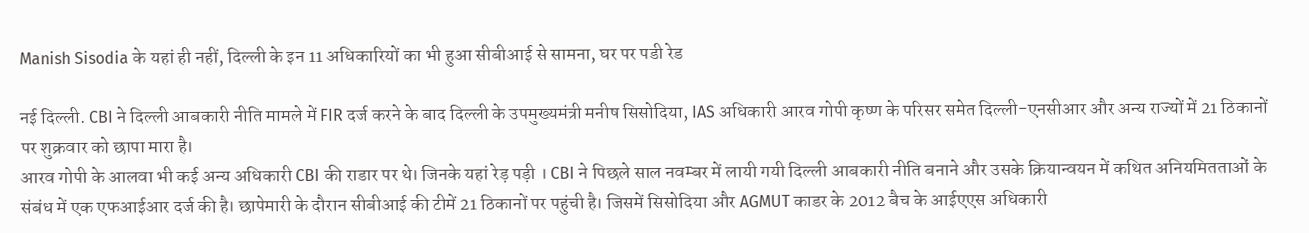Manish Sisodia के यहां ही नहीं, दिल्ली के इन 11 अधिकारियों का भी हुआ सीबीआई से सामना, घर पर पडी रेड

नई दिल्ली. CBI ने दिल्ली आबकारी नीति मामले में FIR दर्ज करने के बाद दिल्ली के उपमुख्यमंत्री मनीष सिसोदिया, IAS अधिकारी आरव गोपी कृष्ण के परिसर समेत दिल्ली-एनसीआर और अन्य राज्यों में 21 ठिकानों पर शुक्रवार को छापा मारा है।
आरव गोपी के आलवा भी कई अन्य अधिकारी CBI की राडार पर थे। जिनके यहां रेड़ पड़ी । CBI ने पिछले साल नवम्बर में लायी गयी दिल्ली आबकारी नीति बनाने और उसके क्रियान्वयन में कथित अनियमितताओं के संबंध में एक एफआईआर दर्ज की है। छापेमारी के दौरान सीबीआई की टीमें 21 ठिकानों पर पहुंची है। जिसमें सिसोदिया और AGMUT काडर के 2012 बैच के आईएएस अधिकारी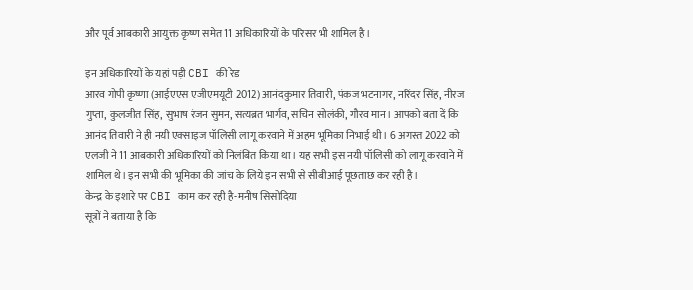और पूर्व आबकारी आयुक्त कृष्ण समेत 11 अधिकारियों के परिसर भी शामिल है।

इन अधिकारियों के यहां पड़ी CBI की रेड
आरव गोपी कृष्णा (आईएएस एजीएमयूटी 2012) आनंदकुमार तिवारी, पंकज भटनागर, नरिंदर सिंह, नीरज गुप्ता, कुलजीत सिंह, सुभाष रंजन सुमन, सत्यब्रत भार्गव, सचिन सोलंकी, गौरव मान। आपको बता दें कि आनंद तिवारी ने ही नयी एक्साइज पॉलिसी लागू करवाने में अहम भूमिका निभाई थी। 6 अगस्त 2022 को एलजी ने 11 आबकारी अधिकारियों को निलंबित किया था। यह सभी इस नयी पॉलिसी को लागू करवाने में शामिल थे। इन सभी की भूमिका की जांच के लिये इन सभी से सीबीआई पूछताछ कर रही है।
केन्द्र के इशारे पर CBI काम कर रही है-मनीष सिसोदिया
सूत्रों ने बताया है कि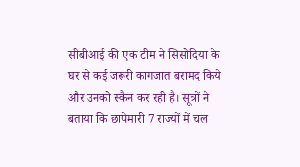सीबीआई की एक टीम ने सिसोदिया के घर से कई जरूरी कागजात बरामद किये और उनको स्कैन कर रही है। सूत्रों ने बताया कि छापेमारी 7 राज्यों में चल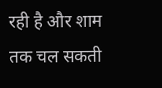रही है और शाम तक चल सकती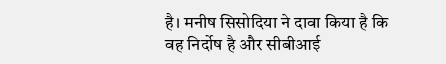है। मनीष सिसोदिया ने दावा किया है कि वह निर्दोष है और सीबीआई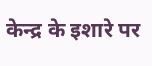केन्द्र के इशारे पर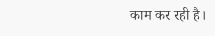काम कर रही है।